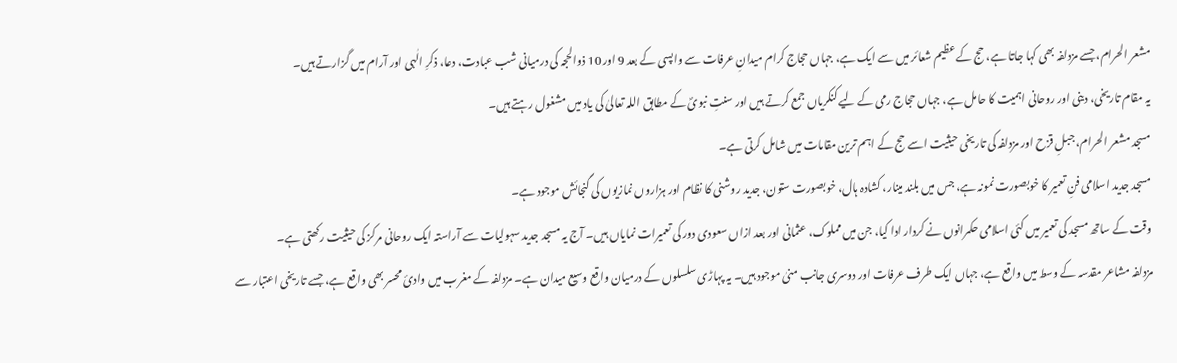مشعر الحرام، جسے مزدلفہ بھی کہا جاتا ہے، حج کے عظیم شعائر میں سے ایک ہے، جہاں حجاج کرام میدانِ عرفات سے واپسی کے بعد 9 اور 10 ذوالحجہ کی درمیانی شب عبادت، دعا، ذکرِ الٰہی اور آرام میں گزارتے ہیں۔
یہ مقام تاریخی، دینی اور روحانی اہمیت کا حامل ہے، جہاں حجاج رمی کے لیے کنکریاں جمع کرتے ہیں اور سنتِ نبویؐ کے مطابق اللہ تعالیٰ کی یاد میں مشغول رہتے ہیں۔
مسجد مشعر الحرام، جبلِ قزح اور مزدلفہ کی تاریخی حیثیت اسے حج کے اہم ترین مقامات میں شامل کرتی ہے۔
مسجد جدید اسلامی فنِ تعمیر کا خوبصورت نمونہ ہے، جس میں بلند مینار، کشادہ ہال، خوبصورت ستون، جدید روشنی کا نظام اور ہزاروں نمازیوں کی گنجائش موجود ہے۔
وقت کے ساتھ مسجد کی تعمیر میں کئی اسلامی حکمرانوں نے کردار ادا کیا، جن میں مملوک، عثمانی اور بعد ازاں سعودی دور کی تعمیرات نمایاں ہیں۔ آج یہ مسجد جدید سہولیات سے آراستہ ایک روحانی مرکز کی حیثیت رکھتی ہے۔
مزدلفہ مشاعر مقدسہ کے وسط میں واقع ہے، جہاں ایک طرف عرفات اور دوسری جانب منیٰ موجود ہیں۔ یہ پہاڑی سلسلوں کے درمیان واقع وسیع میدان ہے۔ مزدلفہ کے مغرب میں وادیٔ محسر بھی واقع ہے، جسے تاریخی اعتبار سے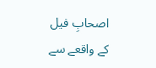اصحابِ فیل کے واقعے سے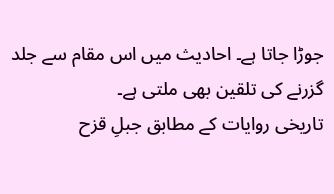جوڑا جاتا ہے۔ احادیث میں اس مقام سے جلد گزرنے کی تلقین بھی ملتی ہے۔
تاریخی روایات کے مطابق جبلِ قزح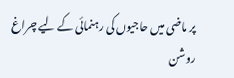پر ماضی میں حاجیوں کی رہنمائی کے لیے چراغ روشن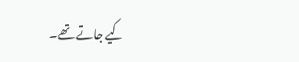کیے جاتے تھے۔